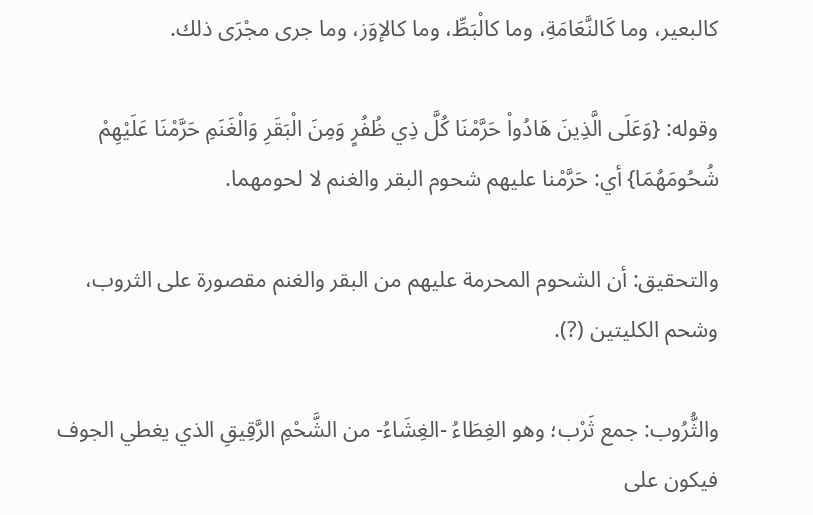كالبعير، وما كَالنَّعَامَةِ، وما كالْبَطِّ، وما كالإوَز، وما جرى مجْرَى ذلك.

وقوله: {وَعَلَى الَّذِينَ هَادُواْ حَرَّمْنَا كُلَّ ذِي ظُفُرٍ وَمِنَ الْبَقَرِ وَالْغَنَمِ حَرَّمْنَا عَلَيْهِمْ شُحُومَهُمَا} أي: حَرَّمْنا عليهم شحوم البقر والغنم لا لحومهما.

والتحقيق: أن الشحوم المحرمة عليهم من البقر والغنم مقصورة على الثروب، وشحم الكليتين (?).

والثُّرُوب: جمع ثَرْب؛ وهو الغِطَاءُ -الغِشَاءُ- من الشَّحْمِ الرَّقِيقِ الذي يغطي الجوف فيكون على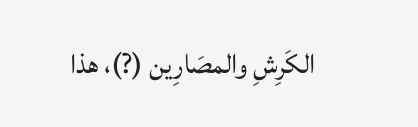الكَرِشِ والمصَارِين (?)، هذا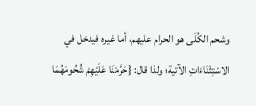وشحم الكُلَى هو الحرام عليهم، أما غيره فيدخل في الاسْتِثْنَاءَاتِ الآتية؛ ولذا قال: {حَرَّمْنَا عَلَيْهِمْ شُحُومَهُمَا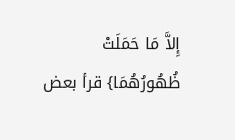إِلاَّ مَا حَمَلَتْ ظُهُورُهُمَا} قرأ بعض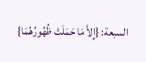السبعة: {إِلاَّ مَا حَمَلَتْ ظُهُورُهُمَا}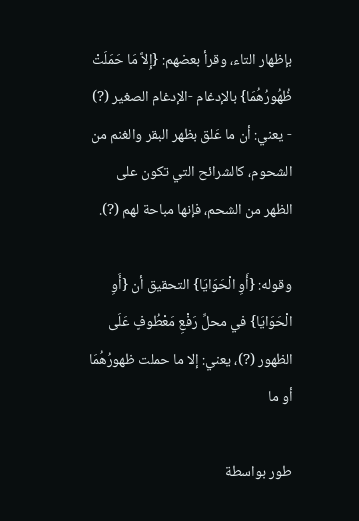بإظهار التاء، وقرأ بعضهم: {إِلاَّ مَا حَمَلَتْ ظُهُورُهُمَا} بالإدغام -الإدغام الصغير (?) - يعني: أن ما عَلق بظهر البقر والغنم من الشحوم، كالشرائح التي تكون على الظهر من الشحم، فإنها مباحة لهم (?).

وقوله: {أَوِ الْحَوَايَا} التحقيق أن {أَوِ الْحَوَايَا} في محلِّ رَفْعِ مَعْطُوفٍ عَلَى الظهور (?)، يعني: إلا ما حملت ظهورُهُمَا أو ما

طور بواسطة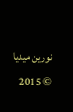نورين ميديا © 2015